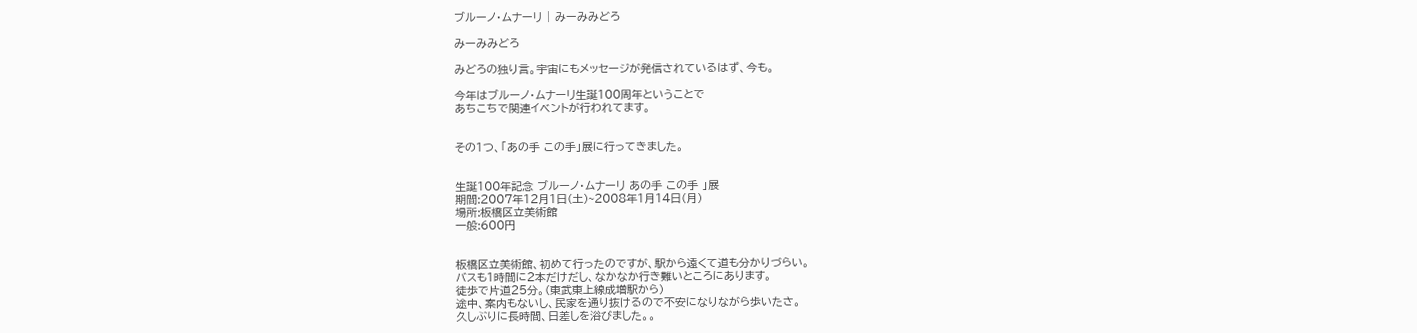ブルーノ・ムナーリ | みーみみどろ

みーみみどろ

みどろの独り言。宇宙にもメッセージが発信されているはず、今も。

今年はブルーノ・ムナーリ生誕100周年ということで
あちこちで関連イベントが行われてます。


その1つ、「あの手 この手」展に行ってきました。


生誕100年記念 ブルーノ・ムナーリ あの手 この手 」展
期間:2007年12月1日(土)~2008年1月14日(月)
場所:板橋区立美術館
一般:600円


板橋区立美術館、初めて行ったのですが、駅から遠くて道も分かりづらい。
バスも1時間に2本だけだし、なかなか行き難いところにあります。
徒歩で片道25分。(東武東上線成増駅から)
途中、案内もないし、民家を通り抜けるので不安になりながら歩いたさ。
久しぶりに長時間、日差しを浴びました。。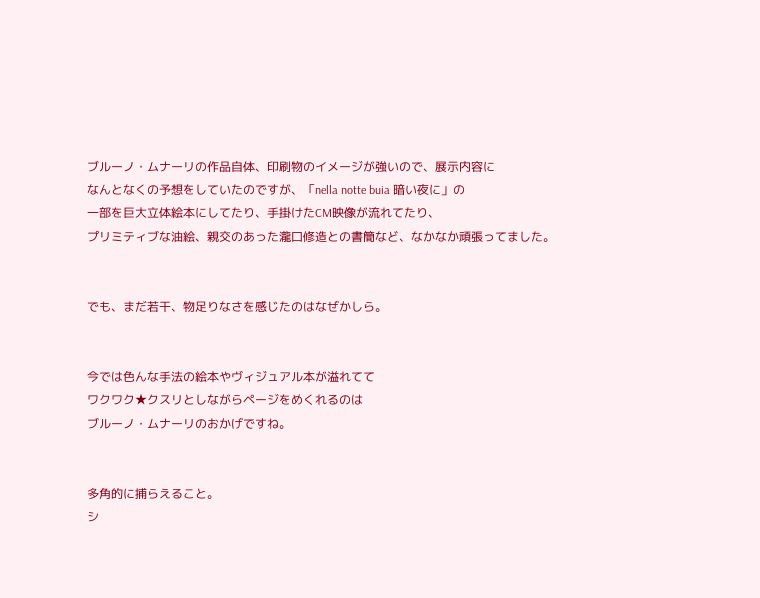ブルーノ・ムナーリの作品自体、印刷物のイメージが強いので、展示内容に
なんとなくの予想をしていたのですが、「nella notte buia 暗い夜に」の
一部を巨大立体絵本にしてたり、手掛けたCM映像が流れてたり、
プリミティブな油絵、親交のあった瀧口修造との書簡など、なかなか頑張ってました。


でも、まだ若干、物足りなさを感じたのはなぜかしら。


今では色んな手法の絵本やヴィジュアル本が溢れてて
ワクワク★クスリとしながらページをめくれるのは
ブルーノ・ムナーリのおかげですね。


多角的に捕らえること。
シ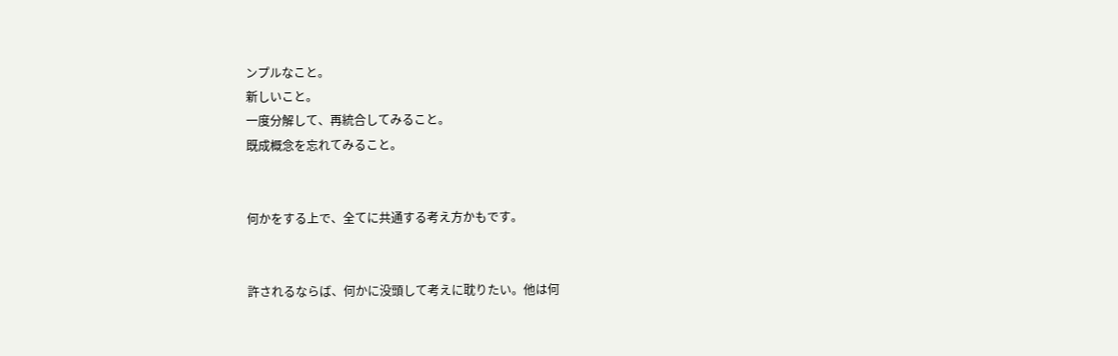ンプルなこと。
新しいこと。
一度分解して、再統合してみること。
既成概念を忘れてみること。


何かをする上で、全てに共通する考え方かもです。


許されるならば、何かに没頭して考えに耽りたい。他は何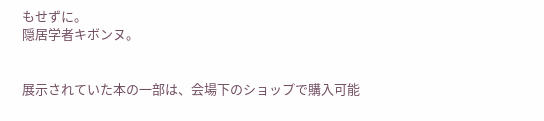もせずに。
隠居学者キボンヌ。


展示されていた本の一部は、会場下のショップで購入可能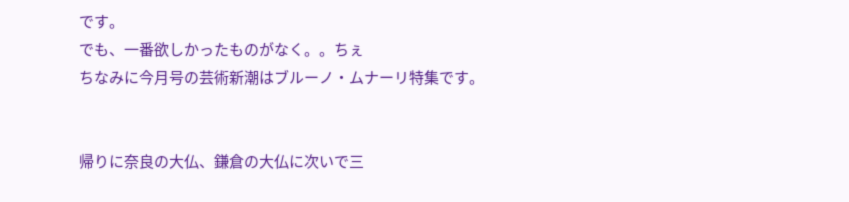です。
でも、一番欲しかったものがなく。。ちぇ
ちなみに今月号の芸術新潮はブルーノ・ムナーリ特集です。


帰りに奈良の大仏、鎌倉の大仏に次いで三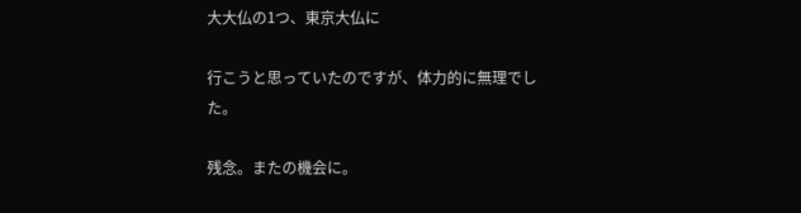大大仏の1つ、東京大仏に

行こうと思っていたのですが、体力的に無理でした。

残念。またの機会に。